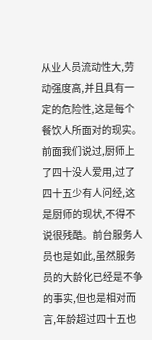从业人员流动性大,劳动强度高,并且具有一定的危险性,这是每个餐饮人所面对的现实。
前面我们说过,厨师上了四十没人爱用,过了四十五少有人问经,这是厨师的现状,不得不说很残酷。前台服务人员也是如此,虽然服务员的大龄化已经是不争的事实,但也是相对而言,年龄超过四十五也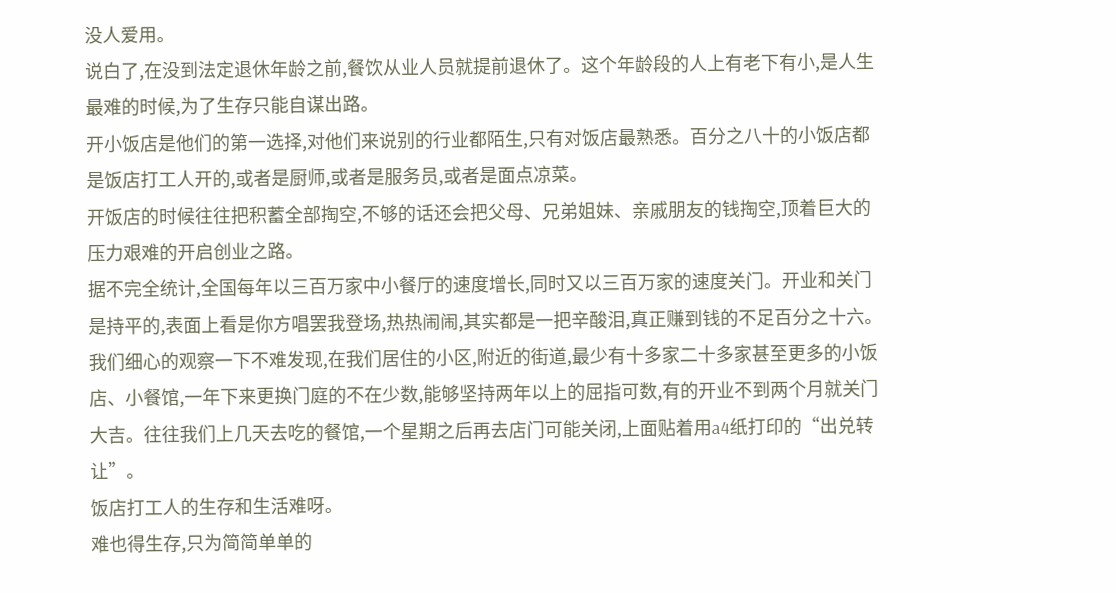没人爱用。
说白了,在没到法定退休年龄之前,餐饮从业人员就提前退休了。这个年龄段的人上有老下有小,是人生最难的时候,为了生存只能自谋出路。
开小饭店是他们的第一选择,对他们来说别的行业都陌生,只有对饭店最熟悉。百分之八十的小饭店都是饭店打工人开的,或者是厨师,或者是服务员,或者是面点凉菜。
开饭店的时候往往把积蓄全部掏空,不够的话还会把父母、兄弟姐妹、亲戚朋友的钱掏空,顶着巨大的压力艰难的开启创业之路。
据不完全统计,全国每年以三百万家中小餐厅的速度增长,同时又以三百万家的速度关门。开业和关门是持平的,表面上看是你方唱罢我登场,热热闹闹,其实都是一把辛酸泪,真正赚到钱的不足百分之十六。
我们细心的观察一下不难发现,在我们居住的小区,附近的街道,最少有十多家二十多家甚至更多的小饭店、小餐馆,一年下来更换门庭的不在少数,能够坚持两年以上的屈指可数,有的开业不到两个月就关门大吉。往往我们上几天去吃的餐馆,一个星期之后再去店门可能关闭,上面贴着用a4纸打印的“出兑转让”。
饭店打工人的生存和生活难呀。
难也得生存,只为简简单单的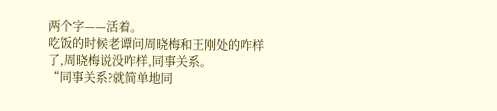两个字——活着。
吃饭的时候老谭问周晓梅和王刚处的咋样了,周晓梅说没咋样,同事关系。
“同事关系?就简单地同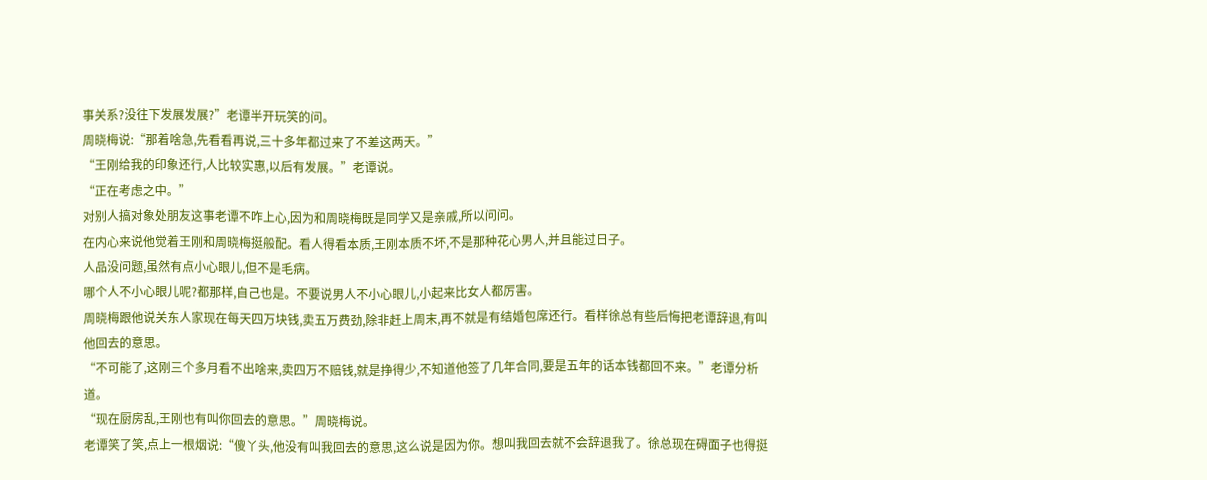事关系?没往下发展发展?”老谭半开玩笑的问。
周晓梅说:“那着啥急,先看看再说,三十多年都过来了不差这两天。”
“王刚给我的印象还行,人比较实惠,以后有发展。”老谭说。
“正在考虑之中。”
对别人搞对象处朋友这事老谭不咋上心,因为和周晓梅既是同学又是亲戚,所以问问。
在内心来说他觉着王刚和周晓梅挺般配。看人得看本质,王刚本质不坏,不是那种花心男人,并且能过日子。
人品没问题,虽然有点小心眼儿,但不是毛病。
哪个人不小心眼儿呢?都那样,自己也是。不要说男人不小心眼儿,小起来比女人都厉害。
周晓梅跟他说关东人家现在每天四万块钱,卖五万费劲,除非赶上周末,再不就是有结婚包席还行。看样徐总有些后悔把老谭辞退,有叫他回去的意思。
“不可能了,这刚三个多月看不出啥来,卖四万不赔钱,就是挣得少,不知道他签了几年合同,要是五年的话本钱都回不来。”老谭分析道。
“现在厨房乱,王刚也有叫你回去的意思。”周晓梅说。
老谭笑了笑,点上一根烟说:“傻丫头,他没有叫我回去的意思,这么说是因为你。想叫我回去就不会辞退我了。徐总现在碍面子也得挺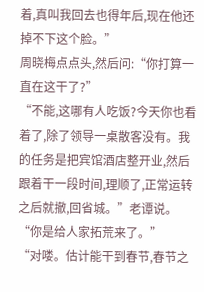着,真叫我回去也得年后,现在他还掉不下这个脸。”
周晓梅点点头,然后问:“你打算一直在这干了?”
“不能,这哪有人吃饭?今天你也看着了,除了领导一桌散客没有。我的任务是把宾馆酒店整开业,然后跟着干一段时间,理顺了,正常运转之后就撤,回省城。”老谭说。
“你是给人家拓荒来了。”
“对喽。估计能干到春节,春节之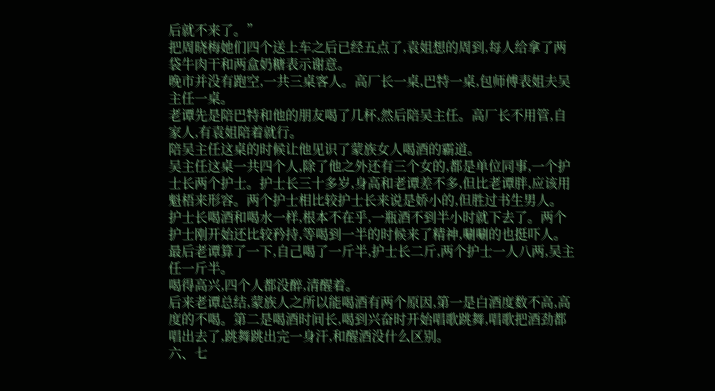后就不来了。”
把周晓梅她们四个送上车之后已经五点了,袁姐想的周到,每人给拿了两袋牛肉干和两盒奶糖表示谢意。
晚市并没有跑空,一共三桌客人。高厂长一桌,巴特一桌,包师傅表姐夫吴主任一桌。
老谭先是陪巴特和他的朋友喝了几杯,然后陪吴主任。高厂长不用管,自家人,有袁姐陪着就行。
陪吴主任这桌的时候让他见识了蒙族女人喝酒的霸道。
吴主任这桌一共四个人,除了他之外还有三个女的,都是单位同事,一个护士长两个护士。护士长三十多岁,身高和老谭差不多,但比老谭胖,应该用魁梧来形容。两个护士相比较护士长来说是娇小的,但胜过书生男人。
护士长喝酒和喝水一样,根本不在乎,一瓶酒不到半小时就下去了。两个护士刚开始还比较矜持,等喝到一半的时候来了精神,唰唰的也挺吓人。
最后老谭算了一下,自己喝了一斤半,护士长二斤,两个护士一人八两,吴主任一斤半。
喝得高兴,四个人都没醉,清醒着。
后来老谭总结,蒙族人之所以能喝酒有两个原因,第一是白酒度数不高,高度的不喝。第二是喝酒时间长,喝到兴奋时开始唱歌跳舞,唱歌把酒劲都唱出去了,跳舞跳出完一身汗,和醒酒没什么区别。
六、七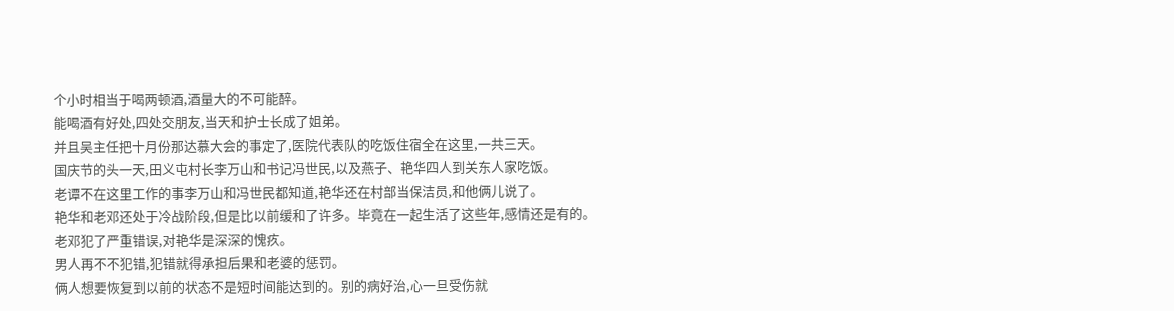个小时相当于喝两顿酒,酒量大的不可能醉。
能喝酒有好处,四处交朋友,当天和护士长成了姐弟。
并且吴主任把十月份那达慕大会的事定了,医院代表队的吃饭住宿全在这里,一共三天。
国庆节的头一天,田义屯村长李万山和书记冯世民,以及燕子、艳华四人到关东人家吃饭。
老谭不在这里工作的事李万山和冯世民都知道,艳华还在村部当保洁员,和他俩儿说了。
艳华和老邓还处于冷战阶段,但是比以前缓和了许多。毕竟在一起生活了这些年,感情还是有的。
老邓犯了严重错误,对艳华是深深的愧疚。
男人再不不犯错,犯错就得承担后果和老婆的惩罚。
俩人想要恢复到以前的状态不是短时间能达到的。别的病好治,心一旦受伤就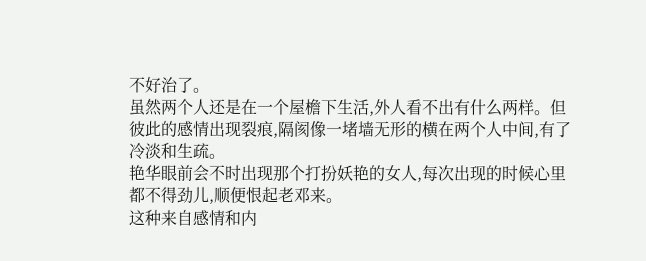不好治了。
虽然两个人还是在一个屋檐下生活,外人看不出有什么两样。但彼此的感情出现裂痕,隔阂像一堵墙无形的横在两个人中间,有了冷淡和生疏。
艳华眼前会不时出现那个打扮妖艳的女人,每次出现的时候心里都不得劲儿,顺便恨起老邓来。
这种来自感情和内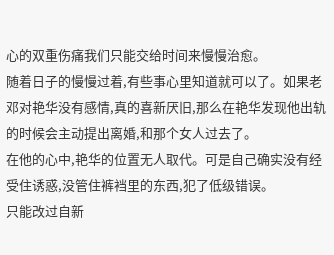心的双重伤痛我们只能交给时间来慢慢治愈。
随着日子的慢慢过着,有些事心里知道就可以了。如果老邓对艳华没有感情,真的喜新厌旧,那么在艳华发现他出轨的时候会主动提出离婚,和那个女人过去了。
在他的心中,艳华的位置无人取代。可是自己确实没有经受住诱惑,没管住裤裆里的东西,犯了低级错误。
只能改过自新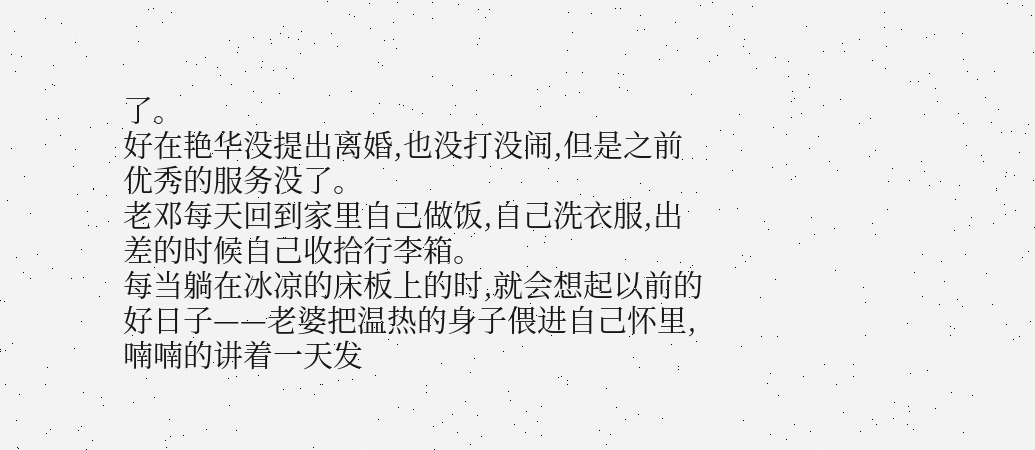了。
好在艳华没提出离婚,也没打没闹,但是之前优秀的服务没了。
老邓每天回到家里自己做饭,自己洗衣服,出差的时候自己收拾行李箱。
每当躺在冰凉的床板上的时,就会想起以前的好日子——老婆把温热的身子偎进自己怀里,喃喃的讲着一天发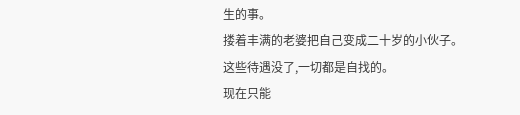生的事。
搂着丰满的老婆把自己变成二十岁的小伙子。
这些待遇没了,一切都是自找的。
现在只能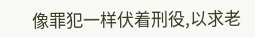像罪犯一样伏着刑役,以求老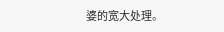婆的宽大处理。